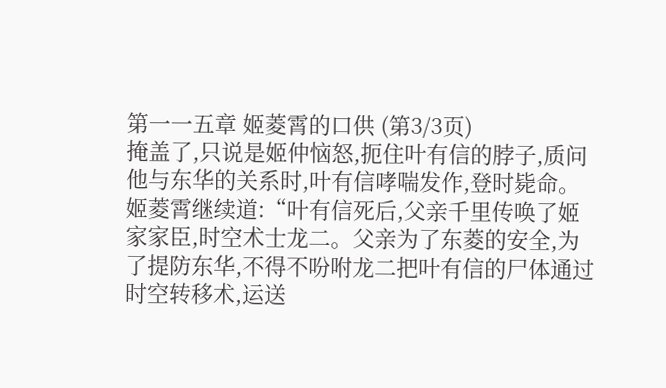第一一五章 姬菱霄的口供 (第3/3页)
掩盖了,只说是姬仲恼怒,扼住叶有信的脖子,质问他与东华的关系时,叶有信哮喘发作,登时毙命。
姬菱霄继续道:“叶有信死后,父亲千里传唤了姬家家臣,时空术士龙二。父亲为了东菱的安全,为了提防东华,不得不吩咐龙二把叶有信的尸体通过时空转移术,运送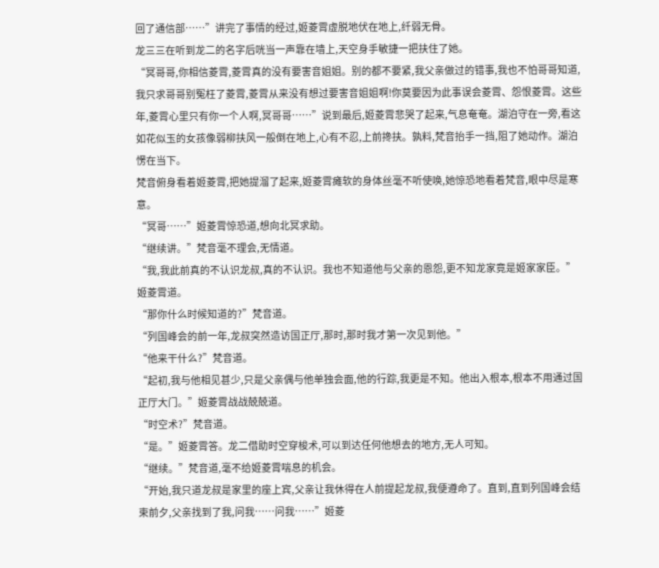回了通信部……”讲完了事情的经过,姬菱霄虚脱地伏在地上,纤弱无骨。
龙三三在听到龙二的名字后咣当一声靠在墙上,天空身手敏捷一把扶住了她。
“冥哥哥,你相信菱霄,菱霄真的没有要害音姐姐。别的都不要紧,我父亲做过的错事,我也不怕哥哥知道,我只求哥哥别冤枉了菱霄,菱霄从来没有想过要害音姐姐啊!你莫要因为此事误会菱霄、怨恨菱霄。这些年,菱霄心里只有你一个人啊,冥哥哥……”说到最后,姬菱霄悲哭了起来,气息奄奄。湖泊守在一旁,看这如花似玉的女孩像弱柳扶风一般倒在地上,心有不忍,上前搀扶。孰料,梵音抬手一挡,阻了她动作。湖泊愣在当下。
梵音俯身看着姬菱霄,把她提溜了起来,姬菱霄瘫软的身体丝毫不听使唤,她惊恐地看着梵音,眼中尽是寒意。
“冥哥……”姬菱霄惊恐道,想向北冥求助。
“继续讲。”梵音毫不理会,无情道。
“我,我此前真的不认识龙叔,真的不认识。我也不知道他与父亲的恩怨,更不知龙家竟是姬家家臣。”姬菱霄道。
“那你什么时候知道的?”梵音道。
“列国峰会的前一年,龙叔突然造访国正厅,那时,那时我才第一次见到他。”
“他来干什么?”梵音道。
“起初,我与他相见甚少,只是父亲偶与他单独会面,他的行踪,我更是不知。他出入根本,根本不用通过国正厅大门。”姬菱霄战战兢兢道。
“时空术?”梵音道。
“是。”姬菱霄答。龙二借助时空穿梭术,可以到达任何他想去的地方,无人可知。
“继续。”梵音道,毫不给姬菱霄喘息的机会。
“开始,我只道龙叔是家里的座上宾,父亲让我休得在人前提起龙叔,我便遵命了。直到,直到列国峰会结束前夕,父亲找到了我,问我……问我……”姬菱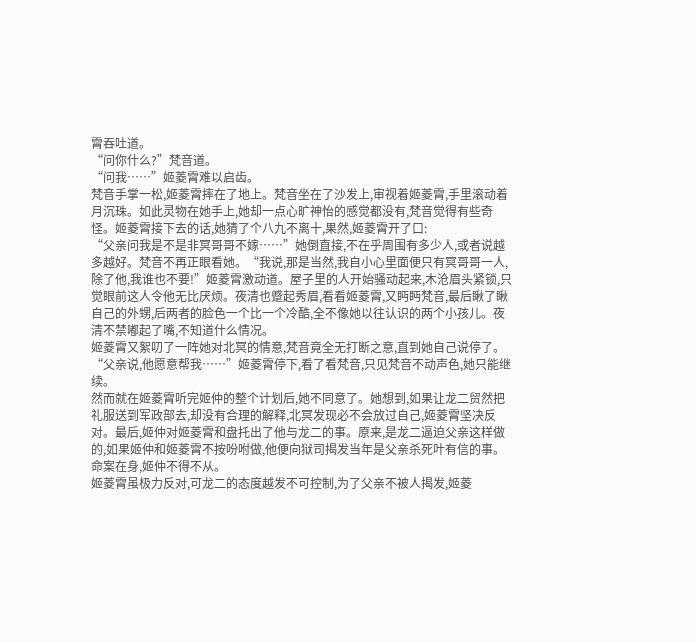霄吞吐道。
“问你什么?”梵音道。
“问我……”姬菱霄难以启齿。
梵音手掌一松,姬菱霄摔在了地上。梵音坐在了沙发上,审视着姬菱霄,手里滚动着月沉珠。如此灵物在她手上,她却一点心旷神怡的感觉都没有,梵音觉得有些奇怪。姬菱霄接下去的话,她猜了个八九不离十,果然,姬菱霄开了口:
“父亲问我是不是非冥哥哥不嫁……”她倒直接,不在乎周围有多少人,或者说越多越好。梵音不再正眼看她。“我说,那是当然,我自小心里面便只有冥哥哥一人,除了他,我谁也不要!”姬菱霄激动道。屋子里的人开始骚动起来,木沧眉头紧锁,只觉眼前这人令他无比厌烦。夜清也蹙起秀眉,看看姬菱霄,又眄眄梵音,最后瞅了瞅自己的外甥,后两者的脸色一个比一个冷酷,全不像她以往认识的两个小孩儿。夜清不禁嘟起了嘴,不知道什么情况。
姬菱霄又絮叨了一阵她对北冥的情意,梵音竟全无打断之意,直到她自己说停了。
“父亲说,他愿意帮我……”姬菱霄停下,看了看梵音,只见梵音不动声色,她只能继续。
然而就在姬菱霄听完姬仲的整个计划后,她不同意了。她想到,如果让龙二贸然把礼服送到军政部去,却没有合理的解释,北冥发现必不会放过自己,姬菱霄坚决反对。最后,姬仲对姬菱霄和盘托出了他与龙二的事。原来,是龙二逼迫父亲这样做的,如果姬仲和姬菱霄不按吩咐做,他便向狱司揭发当年是父亲杀死叶有信的事。命案在身,姬仲不得不从。
姬菱霄虽极力反对,可龙二的态度越发不可控制,为了父亲不被人揭发,姬菱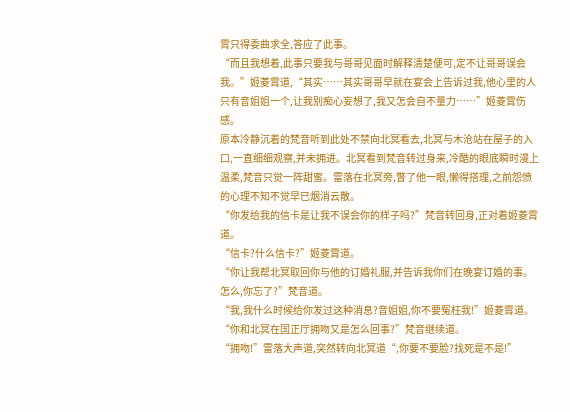霄只得委曲求全,答应了此事。
“而且我想着,此事只要我与哥哥见面时解释清楚便可,定不让哥哥误会我。”姬菱霄道,“其实……其实哥哥早就在宴会上告诉过我,他心里的人只有音姐姐一个,让我别痴心妄想了,我又怎会自不量力……”姬菱霄伤感。
原本冷静沉着的梵音听到此处不禁向北冥看去,北冥与木沧站在屋子的入口,一直细细观察,并未拥进。北冥看到梵音转过身来,冷酷的眼底瞬时漫上温柔,梵音只觉一阵甜蜜。雷落在北冥旁,瞥了他一眼,懒得搭理,之前怨愤的心理不知不觉早已烟消云散。
“你发给我的信卡是让我不误会你的样子吗?”梵音转回身,正对着姬菱霄道。
“信卡?什么信卡?”姬菱霄道。
“你让我帮北冥取回你与他的订婚礼服,并告诉我你们在晚宴订婚的事。怎么,你忘了?”梵音道。
“我,我什么时候给你发过这种消息?音姐姐,你不要冤枉我!”姬菱霄道。
“你和北冥在国正厅拥吻又是怎么回事?”梵音继续道。
“拥吻!”雷落大声道,突然转向北冥道“,你要不要脸?找死是不是!”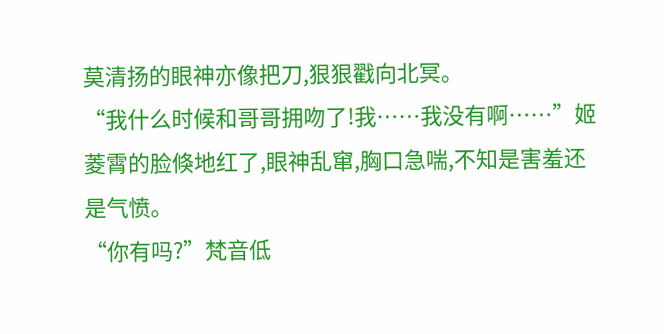莫清扬的眼神亦像把刀,狠狠戳向北冥。
“我什么时候和哥哥拥吻了!我……我没有啊……”姬菱霄的脸倏地红了,眼神乱窜,胸口急喘,不知是害羞还是气愤。
“你有吗?”梵音低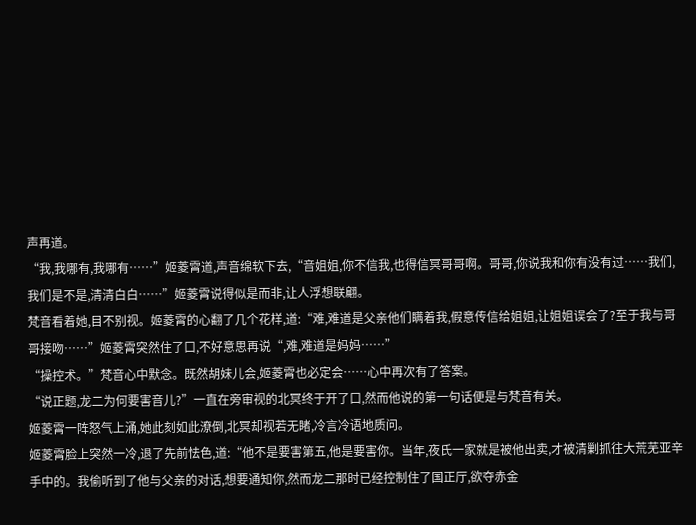声再道。
“我,我哪有,我哪有……”姬菱霄道,声音绵软下去,“音姐姐,你不信我,也得信冥哥哥啊。哥哥,你说我和你有没有过……我们,我们是不是,清清白白……”姬菱霄说得似是而非,让人浮想联翩。
梵音看着她,目不别视。姬菱霄的心翻了几个花样,道:“难,难道是父亲他们瞒着我,假意传信给姐姐,让姐姐误会了?至于我与哥哥接吻……”姬菱霄突然住了口,不好意思再说“,难,难道是妈妈……”
“操控术。”梵音心中默念。既然胡妹儿会,姬菱霄也必定会……心中再次有了答案。
“说正题,龙二为何要害音儿?”一直在旁审视的北冥终于开了口,然而他说的第一句话便是与梵音有关。
姬菱霄一阵怒气上涌,她此刻如此潦倒,北冥却视若无睹,冷言冷语地质问。
姬菱霄脸上突然一冷,退了先前怯色,道:“他不是要害第五,他是要害你。当年,夜氏一家就是被他出卖,才被清剿抓往大荒芜亚辛手中的。我偷听到了他与父亲的对话,想要通知你,然而龙二那时已经控制住了国正厅,欲夺赤金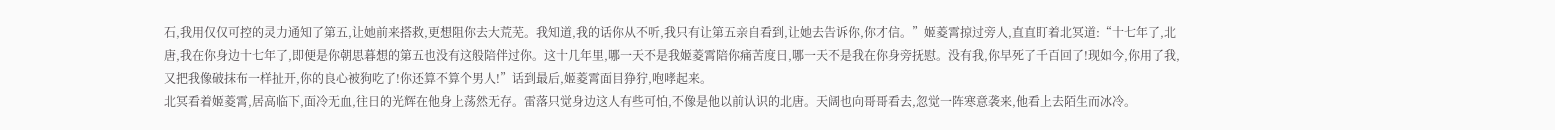石,我用仅仅可控的灵力通知了第五,让她前来搭救,更想阻你去大荒芜。我知道,我的话你从不听,我只有让第五亲自看到,让她去告诉你,你才信。”姬菱霄掠过旁人,直直盯着北冥道:“十七年了,北唐,我在你身边十七年了,即便是你朝思暮想的第五也没有这般陪伴过你。这十几年里,哪一天不是我姬菱霄陪你痛苦度日,哪一天不是我在你身旁抚慰。没有我,你早死了千百回了!现如今,你用了我,又把我像破抹布一样扯开,你的良心被狗吃了!你还算不算个男人!”话到最后,姬菱霄面目狰狞,咆哮起来。
北冥看着姬菱霄,居高临下,面冷无血,往日的光辉在他身上荡然无存。雷落只觉身边这人有些可怕,不像是他以前认识的北唐。天阔也向哥哥看去,忽觉一阵寒意袭来,他看上去陌生而冰冷。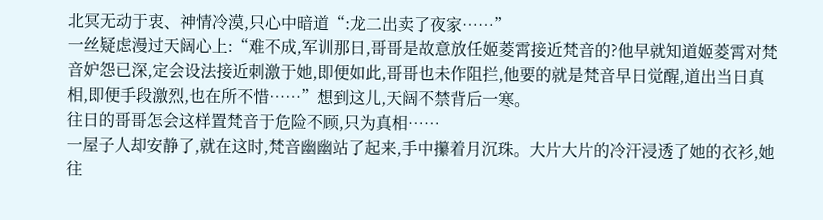北冥无动于衷、神情冷漠,只心中暗道“:龙二出卖了夜家……”
一丝疑虑漫过天阔心上:“难不成,军训那日,哥哥是故意放任姬菱霄接近梵音的?他早就知道姬菱霄对梵音妒怨已深,定会设法接近刺激于她,即便如此,哥哥也未作阻拦,他要的就是梵音早日觉醒,道出当日真相,即便手段激烈,也在所不惜……”想到这儿,天阔不禁背后一寒。
往日的哥哥怎会这样置梵音于危险不顾,只为真相……
一屋子人却安静了,就在这时,梵音幽幽站了起来,手中攥着月沉珠。大片大片的冷汗浸透了她的衣衫,她往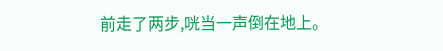前走了两步,咣当一声倒在地上。